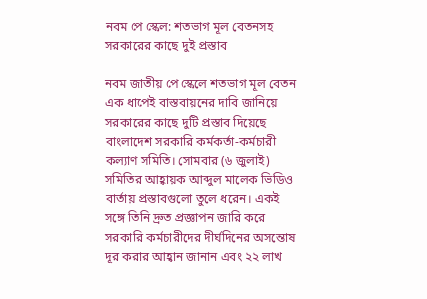নবম পে স্কেল: শতভাগ মূল বেতনসহ সরকারের কাছে দুই প্রস্তাব

নবম জাতীয় পে স্কেলে শতভাগ মূল বেতন এক ধাপেই বাস্তবায়নের দাবি জানিয়ে সরকারের কাছে দুটি প্রস্তাব দিয়েছে বাংলাদেশ সরকারি কর্মকর্তা-কর্মচারী কল্যাণ সমিতি। সোমবার (৬ জুলাই) সমিতির আহ্বায়ক আব্দুল মালেক ভিডিও বার্তায় প্রস্তাবগুলো তুলে ধরেন। একই সঙ্গে তিনি দ্রুত প্রজ্ঞাপন জারি করে সরকারি কর্মচারীদের দীর্ঘদিনের অসন্তোষ দূর করার আহ্বান জানান এবং ২২ লাখ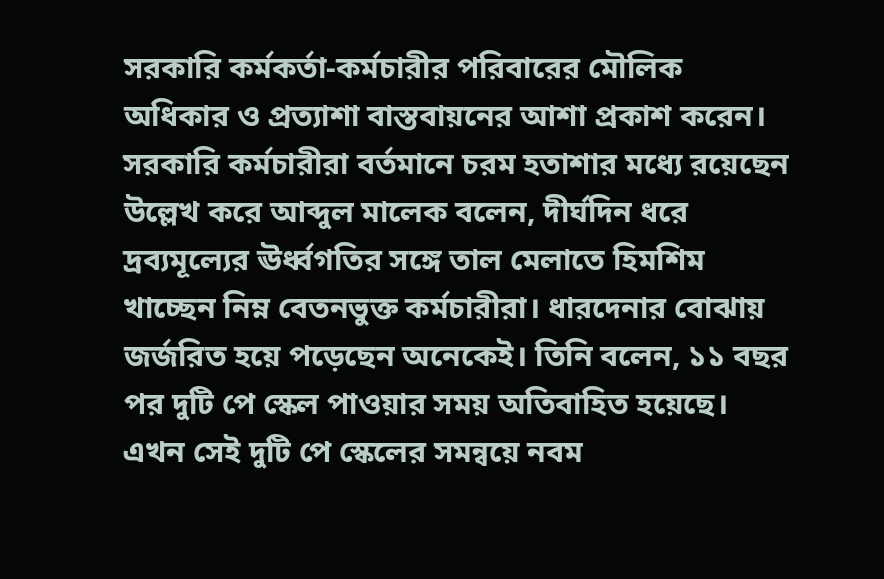সরকারি কর্মকর্তা-কর্মচারীর পরিবারের মৌলিক অধিকার ও প্রত্যাশা বাস্তবায়নের আশা প্রকাশ করেন। সরকারি কর্মচারীরা বর্তমানে চরম হতাশার মধ্যে রয়েছেন উল্লেখ করে আব্দুল মালেক বলেন, দীর্ঘদিন ধরে দ্রব্যমূল্যের ঊর্ধ্বগতির সঙ্গে তাল মেলাতে হিমশিম খাচ্ছেন নিম্ন বেতনভুক্ত কর্মচারীরা। ধারদেনার বোঝায় জর্জরিত হয়ে পড়েছেন অনেকেই। তিনি বলেন, ১১ বছর পর দুটি পে স্কেল পাওয়ার সময় অতিবাহিত হয়েছে। এখন সেই দুটি পে স্কেলের সমন্বয়ে নবম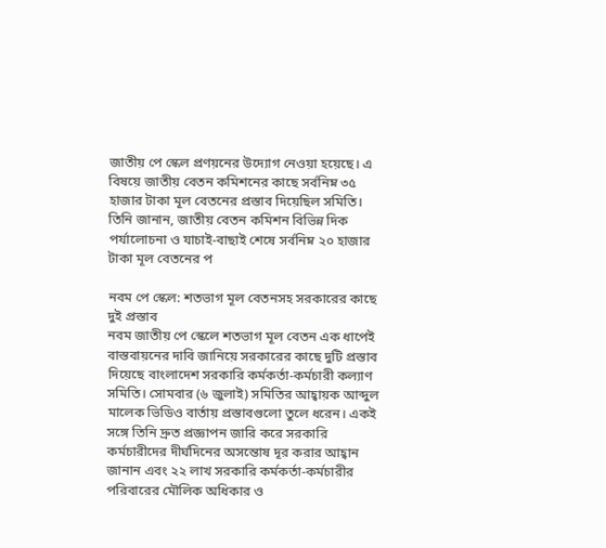জাতীয় পে স্কেল প্রণয়নের উদ্যোগ নেওয়া হয়েছে। এ বিষয়ে জাতীয় বেতন কমিশনের কাছে সর্বনিম্ন ৩৫ হাজার টাকা মূল বেতনের প্রস্তাব দিয়েছিল সমিতি। তিনি জানান, জাতীয় বেতন কমিশন বিভিন্ন দিক পর্যালোচনা ও যাচাই-বাছাই শেষে সর্বনিম্ন ২০ হাজার টাকা মূল বেতনের প

নবম পে স্কেল: শতভাগ মূল বেতনসহ সরকারের কাছে দুই প্রস্তাব
নবম জাতীয় পে স্কেলে শতভাগ মূল বেতন এক ধাপেই বাস্তবায়নের দাবি জানিয়ে সরকারের কাছে দুটি প্রস্তাব দিয়েছে বাংলাদেশ সরকারি কর্মকর্তা-কর্মচারী কল্যাণ সমিতি। সোমবার (৬ জুলাই) সমিতির আহ্বায়ক আব্দুল মালেক ভিডিও বার্তায় প্রস্তাবগুলো তুলে ধরেন। একই সঙ্গে তিনি দ্রুত প্রজ্ঞাপন জারি করে সরকারি কর্মচারীদের দীর্ঘদিনের অসন্তোষ দূর করার আহ্বান জানান এবং ২২ লাখ সরকারি কর্মকর্তা-কর্মচারীর পরিবারের মৌলিক অধিকার ও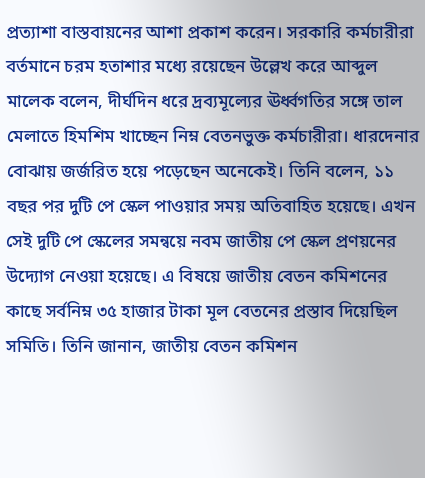প্রত্যাশা বাস্তবায়নের আশা প্রকাশ করেন। সরকারি কর্মচারীরা বর্তমানে চরম হতাশার মধ্যে রয়েছেন উল্লেখ করে আব্দুল মালেক বলেন, দীর্ঘদিন ধরে দ্রব্যমূল্যের ঊর্ধ্বগতির সঙ্গে তাল মেলাতে হিমশিম খাচ্ছেন নিম্ন বেতনভুক্ত কর্মচারীরা। ধারদেনার বোঝায় জর্জরিত হয়ে পড়েছেন অনেকেই। তিনি বলেন, ১১ বছর পর দুটি পে স্কেল পাওয়ার সময় অতিবাহিত হয়েছে। এখন সেই দুটি পে স্কেলের সমন্বয়ে নবম জাতীয় পে স্কেল প্রণয়নের উদ্যোগ নেওয়া হয়েছে। এ বিষয়ে জাতীয় বেতন কমিশনের কাছে সর্বনিম্ন ৩৫ হাজার টাকা মূল বেতনের প্রস্তাব দিয়েছিল সমিতি। তিনি জানান, জাতীয় বেতন কমিশন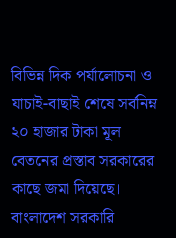বিভিন্ন দিক পর্যালোচনা ও যাচাই-বাছাই শেষে সর্বনিম্ন ২০ হাজার টাকা মূল বেতনের প্রস্তাব সরকারের কাছে জমা দিয়েছে। বাংলাদেশ সরকারি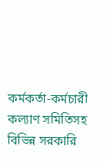কর্মকর্তা-কর্মচারী কল্যাণ সমিতিসহ বিভিন্ন সরকারি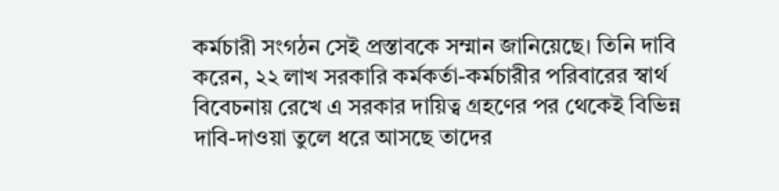কর্মচারী সংগঠন সেই প্রস্তাবকে সম্মান জানিয়েছে। তিনি দাবি করেন, ২২ লাখ সরকারি কর্মকর্তা-কর্মচারীর পরিবারের স্বার্থ বিবেচনায় রেখে এ সরকার দায়িত্ব গ্রহণের পর থেকেই বিভিন্ন দাবি-দাওয়া তুলে ধরে আসছে তাদের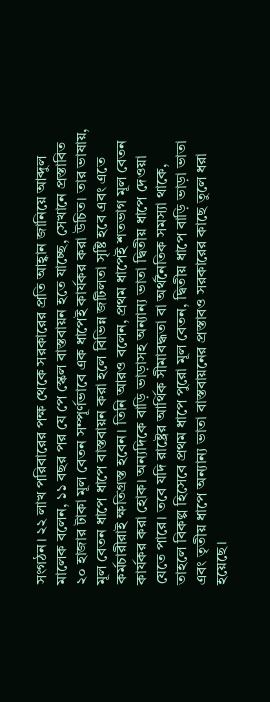সংগঠন। ২২ লাখ পরিবারের পক্ষ থেকে সরকারের প্রতি আহ্বান জানিয়ে আব্দুল মালেক বলেন, ১১ বছর পর যে পে স্কেল বাস্তবায়ন হতে যাচ্ছে, সেখানে প্রস্তাবিত ২০ হাজার টাকা মূল বেতন সম্পূর্ণভাবে এক ধাপেই কার্যকর করা উচিত। তার ভাষায়, মূল বেতন ধাপে ধাপে বাস্তবায়ন করা হলে বিভিন্ন জটিলতা সৃষ্টি হবে এবং এতে কর্মচারীরাই ক্ষতিগ্রস্ত হবেন। তিনি আরও বলেন, প্রথম ধাপেই শতভাগ মূল বেতন কার্যকর করা হোক। অন্যদিকে বাড়ি ভাড়াসহ অন্যান্য ভাতা দ্বিতীয় ধাপে দেওয়া যেতে পারে। তবে যদি রাষ্ট্রের আর্থিক সীমাবদ্ধতা বা অর্থনৈতিক সমস্যা থাকে, তাহলে বিকল্প হিসেবে প্রথম ধাপে পুরো মূল বেতন, দ্বিতীয় ধাপে বাড়ি ভাড়া ভাতা এবং তৃতীয় ধাপে অন্যান্য ভাতা বাস্তবায়নের প্রস্তাবও সরকারের কাছে তুলে ধরা হয়েছে।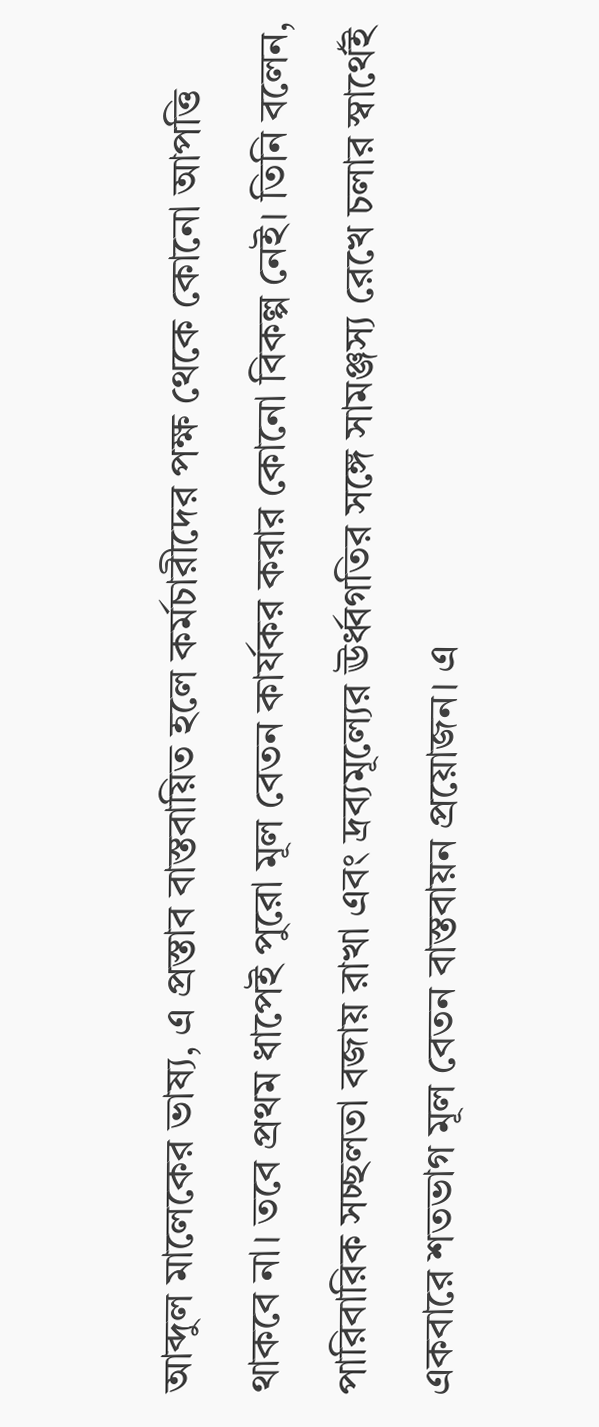আব্দুল মালেকের ভাষ্য, এ প্রস্তাব বাস্তবায়িত হলে কর্মচারীদের পক্ষ থেকে কোনো আপত্তি থাকবে না। তবে প্রথম ধাপেই পুরো মূল বেতন কার্যকর করার কোনো বিকল্প নেই। তিনি বলেন, পারিবারিক সচ্ছলতা বজায় রাখা এবং দ্রব্যমূল্যের ঊর্ধ্বগতির সঙ্গে সামঞ্জস্য রেখে চলার স্বার্থেই একবারে শতভাগ মূল বেতন বাস্তবায়ন প্রয়োজন। এ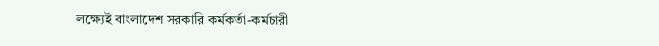লক্ষ্যেই বাংলাদেশ সরকারি কর্মকর্তা-কর্মচারী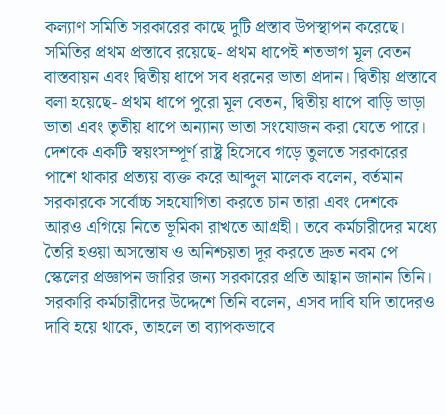কল্যাণ সমিতি সরকারের কাছে দুটি প্রস্তাব উপস্থাপন করেছে। সমিতির প্রথম প্রস্তাবে রয়েছে- প্রথম ধাপেই শতভাগ মূল বেতন বাস্তবায়ন এবং দ্বিতীয় ধাপে সব ধরনের ভাতা প্রদান। দ্বিতীয় প্রস্তাবে বলা হয়েছে- প্রথম ধাপে পুরো মূল বেতন, দ্বিতীয় ধাপে বাড়ি ভাড়া ভাতা এবং তৃতীয় ধাপে অন্যান্য ভাতা সংযোজন করা যেতে পারে। দেশকে একটি স্বয়ংসম্পূর্ণ রাষ্ট্র হিসেবে গড়ে তুলতে সরকারের পাশে থাকার প্রত্যয় ব্যক্ত করে আব্দুল মালেক বলেন, বর্তমান সরকারকে সর্বোচ্চ সহযোগিতা করতে চান তারা এবং দেশকে আরও এগিয়ে নিতে ভূমিকা রাখতে আগ্রহী। তবে কর্মচারীদের মধ্যে তৈরি হওয়া অসন্তোষ ও অনিশ্চয়তা দূর করতে দ্রুত নবম পে স্কেলের প্রজ্ঞাপন জারির জন্য সরকারের প্রতি আহ্বান জানান তিনি। সরকারি কর্মচারীদের উদ্দেশে তিনি বলেন, এসব দাবি যদি তাদেরও দাবি হয়ে থাকে, তাহলে তা ব্যাপকভাবে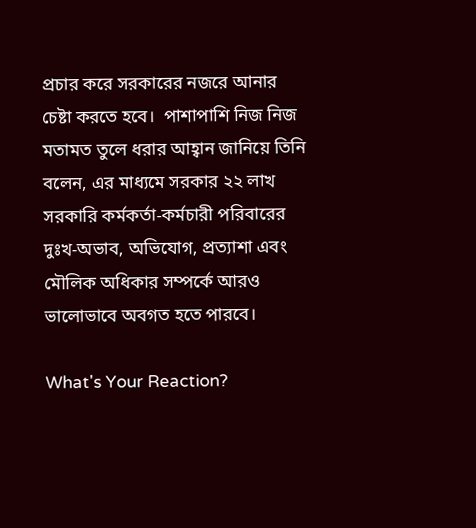প্রচার করে সরকারের নজরে আনার চেষ্টা করতে হবে।  পাশাপাশি নিজ নিজ মতামত তুলে ধরার আহ্বান জানিয়ে তিনি বলেন, এর মাধ্যমে সরকার ২২ লাখ সরকারি কর্মকর্তা-কর্মচারী পরিবারের দুঃখ-অভাব, অভিযোগ, প্রত্যাশা এবং মৌলিক অধিকার সম্পর্কে আরও ভালোভাবে অবগত হতে পারবে।

What's Your Reaction?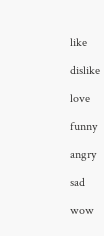like

dislike

love

funny

angry

sad

wow